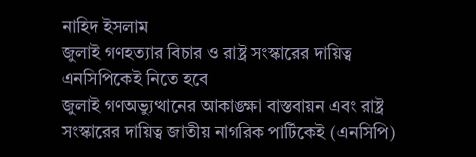নাহিদ ইসলাম
জুলাই গণহত্যার বিচার ও রাষ্ট্র সংস্কারের দায়িত্ব এনসিপিকেই নিতে হবে
জুলাই গণঅভ্যুত্থানের আকাঙ্ক্ষা বাস্তবায়ন এবং রাষ্ট্র সংস্কারের দায়িত্ব জাতীয় নাগরিক পার্টিকেই (এনসিপি)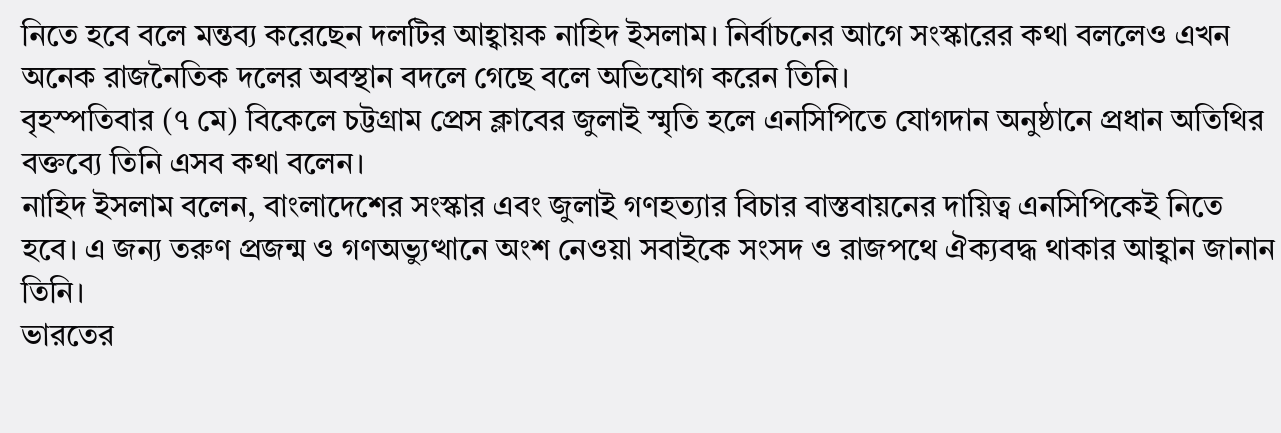নিতে হবে বলে মন্তব্য করেছেন দলটির আহ্বায়ক নাহিদ ইসলাম। নির্বাচনের আগে সংস্কারের কথা বললেও এখন অনেক রাজনৈতিক দলের অবস্থান বদলে গেছে বলে অভিযোগ করেন তিনি।
বৃহস্পতিবার (৭ মে) বিকেলে চট্টগ্রাম প্রেস ক্লাবের জুলাই স্মৃতি হলে এনসিপিতে যোগদান অনুষ্ঠানে প্রধান অতিথির বক্তব্যে তিনি এসব কথা বলেন।
নাহিদ ইসলাম বলেন, বাংলাদেশের সংস্কার এবং জুলাই গণহত্যার বিচার বাস্তবায়নের দায়িত্ব এনসিপিকেই নিতে হবে। এ জন্য তরুণ প্রজন্ম ও গণঅভ্যুত্থানে অংশ নেওয়া সবাইকে সংসদ ও রাজপথে ঐক্যবদ্ধ থাকার আহ্বান জানান তিনি।
ভারতের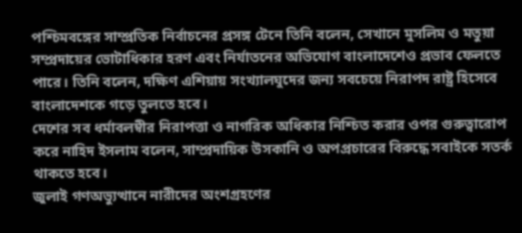পশ্চিমবঙ্গের সাম্প্রতিক নির্বাচনের প্রসঙ্গ টেনে তিনি বলেন, সেখানে মুসলিম ও মতুয়া সম্প্রদায়ের ভোটাধিকার হরণ এবং নির্যাতনের অভিযোগ বাংলাদেশেও প্রভাব ফেলতে পারে। তিনি বলেন, দক্ষিণ এশিয়ায় সংখ্যালঘুদের জন্য সবচেয়ে নিরাপদ রাষ্ট্র হিসেবে বাংলাদেশকে গড়ে তুলতে হবে।
দেশের সব ধর্মাবলম্বীর নিরাপত্তা ও নাগরিক অধিকার নিশ্চিত করার ওপর গুরুত্বারোপ করে নাহিদ ইসলাম বলেন, সাম্প্রদায়িক উসকানি ও অপপ্রচারের বিরুদ্ধে সবাইকে সতর্ক থাকতে হবে।
জুলাই গণঅভ্যুত্থানে নারীদের অংশগ্রহণের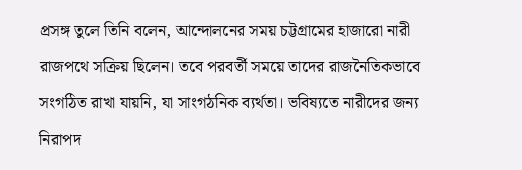প্রসঙ্গ তুলে তিনি বলেন, আন্দোলনের সময় চট্টগ্রামের হাজারো নারী রাজপথে সক্রিয় ছিলেন। তবে পরবর্তী সময়ে তাদের রাজনৈতিকভাবে সংগঠিত রাখা যায়নি, যা সাংগঠনিক ব্যর্থতা। ভবিষ্যতে নারীদের জন্য নিরাপদ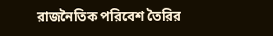রাজনৈতিক পরিবেশ তৈরির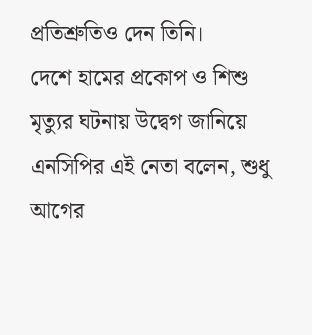প্রতিশ্রুতিও দেন তিনি।
দেশে হামের প্রকোপ ও শিশু মৃত্যুর ঘটনায় উদ্বেগ জানিয়ে এনসিপির এই নেতা বলেন, শুধু আগের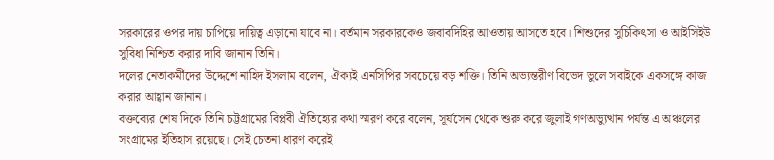সরকারের ওপর দায় চাপিয়ে দায়িত্ব এড়ানো যাবে না। বর্তমান সরকারকেও জবাবদিহির আওতায় আসতে হবে। শিশুদের সুচিকিৎসা ও আইসিইউ সুবিধা নিশ্চিত করার দাবি জানান তিনি।
দলের নেতাকর্মীদের উদ্দেশে নাহিদ ইসলাম বলেন, ঐক্যই এনসিপির সবচেয়ে বড় শক্তি। তিনি অভ্যন্তরীণ বিভেদ ভুলে সবাইকে একসঙ্গে কাজ করার আহ্বান জানান।
বক্তব্যের শেষ দিকে তিনি চট্টগ্রামের বিপ্লবী ঐতিহ্যের কথা স্মরণ করে বলেন, সূর্যসেন থেকে শুরু করে জুলাই গণঅভ্যুত্থান পর্যন্ত এ অঞ্চলের সংগ্রামের ইতিহাস রয়েছে। সেই চেতনা ধারণ করেই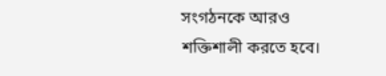সংগঠনকে আরও শক্তিশালী করতে হবে।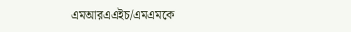এমআরএএইচ/এমএমকে